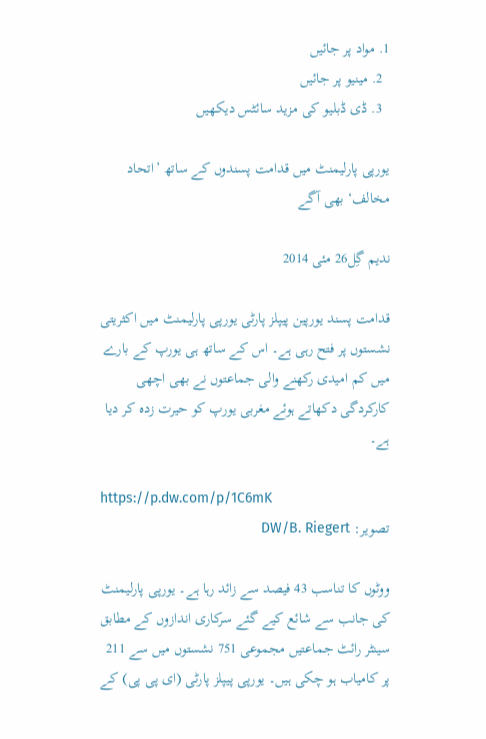1. مواد پر جائیں
  2. مینیو پر جائیں
  3. ڈی ڈبلیو کی مزید سائٹس دیکھیں

یورپی پارلیمنٹ میں قدامت پسندوں کے ساتھ ’اتحاد مخالف‘ بھی آگے

ندیم گِل26 مئی 2014

قدامت پسند یورپین پیپلز پارٹی یورپی پارلیمنٹ میں اکثریتی نشستوں پر فتح رہی ہے۔ اس کے ساتھ ہی یورپ کے بارے میں کم امیدی رکھنے والی جماعتوں نے بھی اچھی کارکردگی دکھاتے ہوئے مغربی یورپ کو حیرت زدہ کر دیا ہے۔

https://p.dw.com/p/1C6mK
تصویر: DW/B. Riegert

ووٹوں کا تناسب 43 فیصد سے زائد رہا ہے۔ یورپی پارلیمنٹ کی جانب سے شائع کیے گئے سرکاری اندازوں کے مطابق سینٹر رائٹ جماعتیں مجموعی 751 نشستوں میں سے 211 پر کامیاب ہو چکی ہیں۔ یورپی پیپلز پارٹی (ای پی پی) کے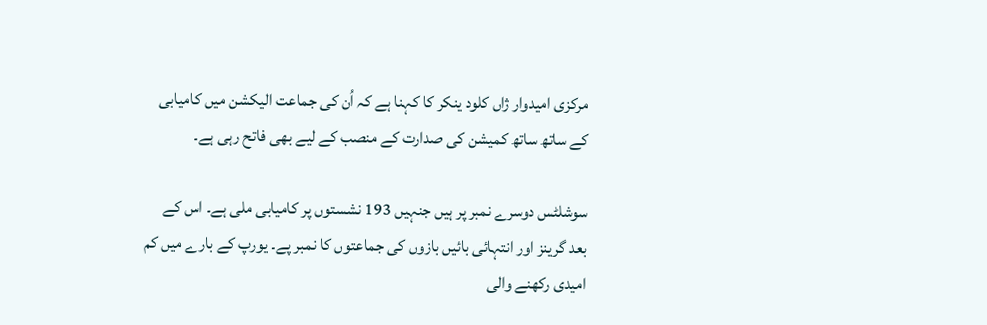مرکزی امیدوار ژاں کلود ینکر کا کہنا ہے کہ اُن کی جماعت الیکشن میں کامیابی کے ساتھ ساتھ کمیشن کی صدارت کے منصب کے لیے بھی فاتح رہی ہے۔

سوشلٹس دوسرے نمبر پر ہیں جنہیں 193 نشستوں پر کامیابی ملی ہے۔ اس کے بعد گرینز اور انتہائی بائیں بازوں کی جماعتوں کا نمبر پے۔ یورپ کے بارے میں کم امیدی رکھنے والی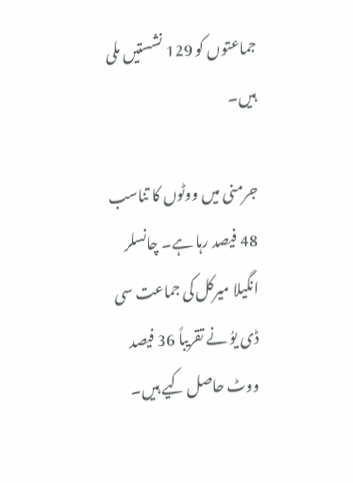جماعتوں کو 129 نشستیں ملی ہیں۔

جرمنی میں ووٹوں کا تناسب 48 فیصد رہا ہے۔ چانسلر انگیلا میرکل کی جماعت سی ڈی یوُ نے تقریباً 36 فیصد ووٹ حاصل کیے ہیں۔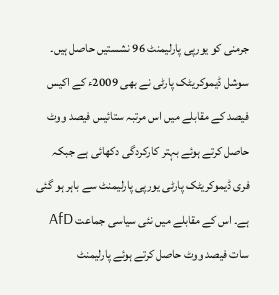جرمنی کو یورپی پارلیمنٹ 96 نشستیں حاصل ہیں۔ سوشل ڈیموکریٹک پارٹی نے بھی 2009ء کے اکیس فیصد کے مقابلے میں اس مرتبہ ستائیس فیصد ووٹ حاصل کرتے ہوئے بہتر کارکردگی دکھائی ہے جبکہ فری ڈیموکریٹک پارٹی یورپی پارلیمنٹ سے باہر ہو گئی ہے۔ اس کے مقابلے میں نئی سیاسی جماعت AfD سات فیصد ووٹ حاصل کرتے ہوئے پارلیمنٹ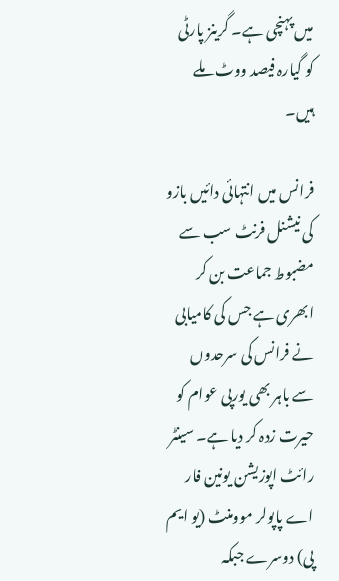میں پہنچی ہے۔ گرینز پارٹی کو گیارہ فیصد ووٹ ملے ہیں۔

فرانس میں انتہائی دائیں بازو کی نیشنل فرنٹ سب سے مضبوط جماعت بن کر ابھری ہے جس کی کامیابی نے فرانس کی سرحدوں سے باہر بھی یورپی عوام کو حیرت زدہ کر دیا ہے۔ سینٹر رائٹ اپوزیشن یونین فار اے پاپولر موومنٹ (یو ایم پی) دوسرے جبکہ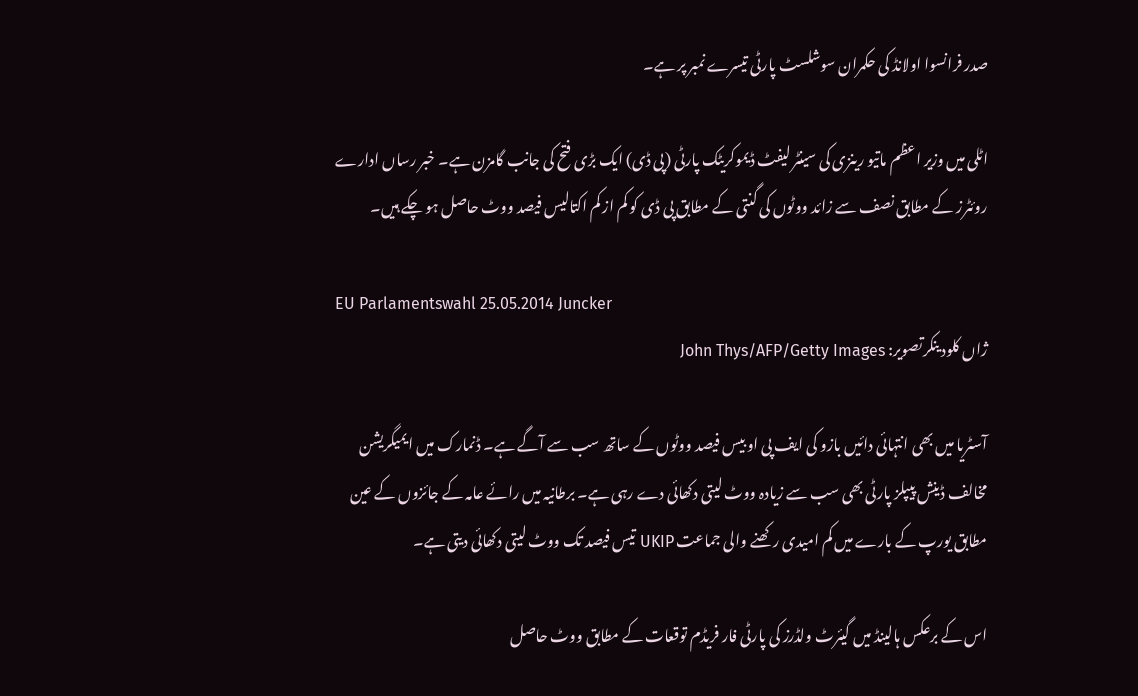صدر فرانسوا اولانڈ کی حکمران سوشلسٹ پارٹی تیسرے نمبر پر ہے۔

اٹلی میں وزیر اعظم ماتیو رینزی کی سینٹر لیفٹ ڈیموکریٹک پارٹی (پی ڈی) ایک بڑی فتح کی جانب گامزن ہے۔ خبر رساں ادارے روئٹرز کے مطابق نصف سے زائد ووٹوں کی گنتی کے مطابق پی ڈی کو کم از کم اکتالیس فیصد ووٹ حاصل ہو چکے ہیں۔

EU Parlamentswahl 25.05.2014 Juncker
ژاں کلود ینکرتصویر: John Thys/AFP/Getty Images

آسٹریا میں بھی انتہائی دائیں بازو کی ایف پی او بیس فیصد ووٹوں کے ساتھ سب سے آگے ہے۔ ڈنمارک میں ایمیگریشن مخالف ڈینش پیپلز پارٹی بھی سب سے زیادہ ووٹ لیتی دکھائی دے رہی ہے۔ برطانیہ میں رائے عامہ کے جائزوں کے عین مطابق یورپ کے بارے میں کم امیدی رکھنے والی جماعت UKIP تیس فیصد تک ووٹ لیتی دکھائی دیتی ہے۔

اس کے برعکس ہالینڈ میں گیئرٹ ولڈرز کی پارٹی فار فریڈم توقعات کے مطابق ووٹ حاصل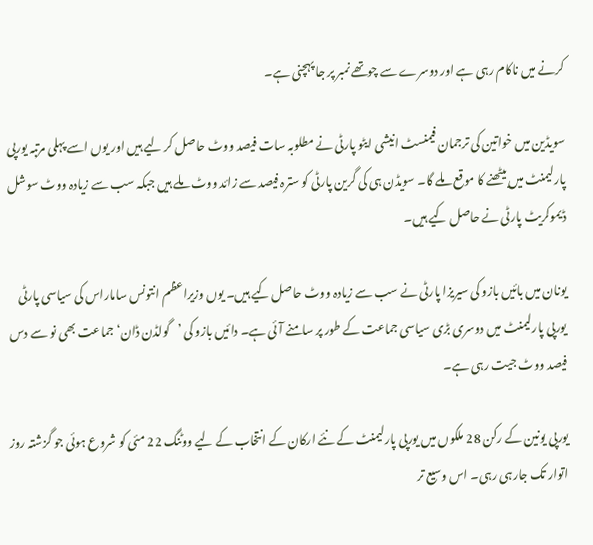کرنے میں ناکام رہی ہے اور دوسرے سے چوتھے نمبر پر جا پہچنی ہے۔

سویڈین میں خواتین کی ترجمان فیمنسٹ انیشی ایٹو پارٹی نے مطلوبہ سات فیصد ووٹ حاصل کر لیے ہیں اور یوں اسے پہلی مرتبہ یورپی پارلیمنٹ میں بیٹھنے کا موقع ملے گا۔ سویڈن ہی کی گرین پارٹی کو سترہ فیصد سے زائد ووٹ ملے ہیں جبکہ سب سے زیادہ ووٹ سوشل ڈیموکریٹ پارٹی نے حاصل کیے ہیں۔

یونان میں بائیں بازو کی سیریزا پارٹی نے سب سے زیادہ ووٹ حاصل کیے ہیں۔ یوں وزیراعظم انتونس ساماراس کی سیاسی پارٹی یورپی پارلیمنٹ میں دوسری بڑی سیاسی جماعت کے طور پر سامنے آئی ہے۔ دائیں بازو کی ’گولڈن ڈان‘ جماعت بھی نو سے دس فیصد ووٹ جیت رہی ہے۔

یورپی یونین کے رکن 28 ملکوں میں یورپی پارلیمنٹ کے نئے ارکان کے انتخاب کے لیے ووٹنگ 22 مئی کو شروع ہوئی جو گزشتہ روز اتوار تک جارہی رہی۔ اس وسیع تر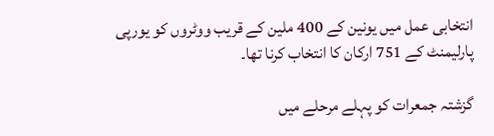انتخابی عمل میں یونین کے 400 ملین کے قریب ووٹروں کو یورپی پارلیمنٹ کے 751 ارکان کا انتخاب کرنا تھا۔

گزشتہ جمعرات کو پہلے مرحلے میں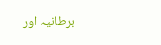برطانیہ اور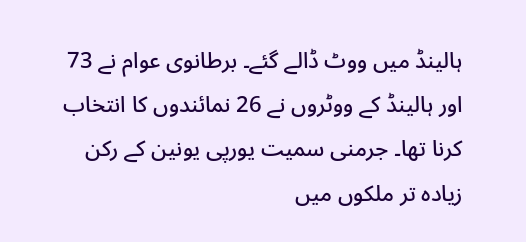ہالینڈ میں ووٹ ڈالے گئے۔ برطانوی عوام نے 73 اور ہالینڈ کے ووٹروں نے 26 نمائندوں کا انتخاب کرنا تھا۔ جرمنی سمیت یورپی یونین کے رکن زیادہ تر ملکوں میں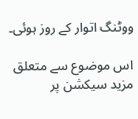ووٹنگ اتوار کے روز ہوئی۔

اس موضوع سے متعلق مزید سیکشن پر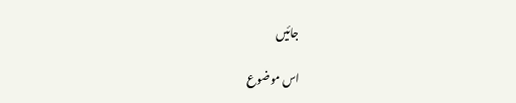جائیں

اس موضوع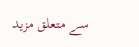سے متعلق مزید